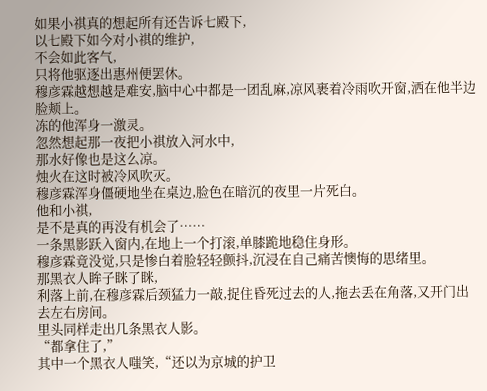如果小祺真的想起所有还告诉七殿下,
以七殿下如今对小祺的维护,
不会如此客气,
只将他驱逐出惠州便罢休。
穆彦霖越想越是难安,脑中心中都是一团乱麻,凉风裹着冷雨吹开窗,洒在他半边脸颊上。
冻的他浑身一激灵。
忽然想起那一夜把小祺放入河水中,
那水好像也是这么凉。
烛火在这时被冷风吹灭。
穆彦霖浑身僵硬地坐在桌边,脸色在暗沉的夜里一片死白。
他和小祺,
是不是真的再没有机会了……
一条黑影跃入窗内,在地上一个打滚,单膝跪地稳住身形。
穆彦霖竟没觉,只是惨白着脸轻轻颤抖,沉浸在自己痛苦懊悔的思绪里。
那黑衣人眸子眯了眯,
利落上前,在穆彦霖后颈猛力一敲,捉住昏死过去的人,拖去丢在角落,又开门出去左右房间。
里头同样走出几条黑衣人影。
“都拿住了,”
其中一个黑衣人嗤笑,“还以为京城的护卫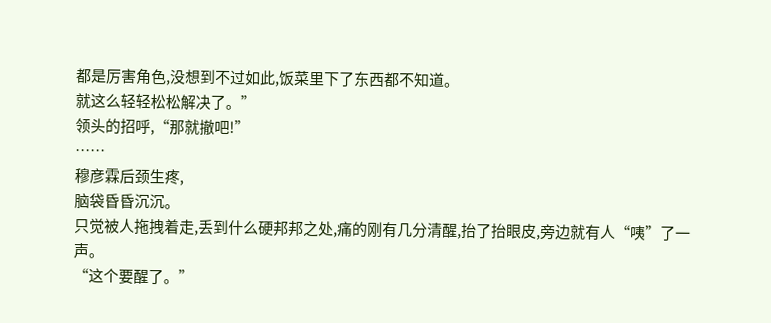都是厉害角色,没想到不过如此,饭菜里下了东西都不知道。
就这么轻轻松松解决了。”
领头的招呼,“那就撤吧!”
……
穆彦霖后颈生疼,
脑袋昏昏沉沉。
只觉被人拖拽着走,丢到什么硬邦邦之处,痛的刚有几分清醒,抬了抬眼皮,旁边就有人“咦”了一声。
“这个要醒了。”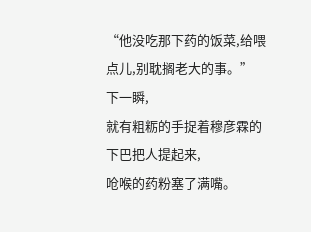“他没吃那下药的饭菜,给喂点儿,别耽搁老大的事。”
下一瞬,
就有粗粝的手捉着穆彦霖的下巴把人提起来,
呛喉的药粉塞了满嘴。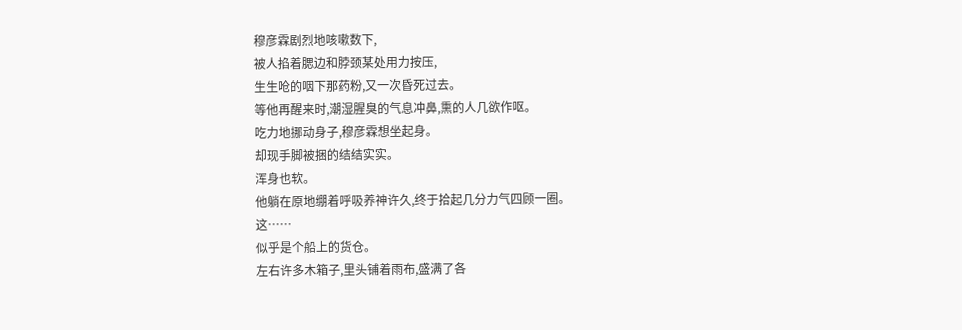穆彦霖剧烈地咳嗽数下,
被人掐着腮边和脖颈某处用力按压,
生生呛的咽下那药粉,又一次昏死过去。
等他再醒来时,潮湿腥臭的气息冲鼻,熏的人几欲作呕。
吃力地挪动身子,穆彦霖想坐起身。
却现手脚被捆的结结实实。
浑身也软。
他躺在原地绷着呼吸养神许久,终于拾起几分力气四顾一圈。
这……
似乎是个船上的货仓。
左右许多木箱子,里头铺着雨布,盛满了各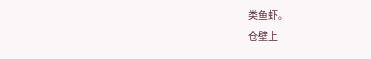类鱼虾。
仓壁上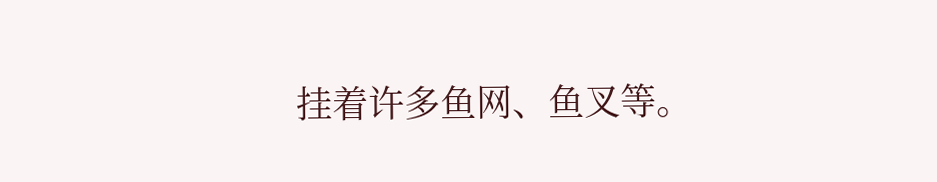挂着许多鱼网、鱼叉等。